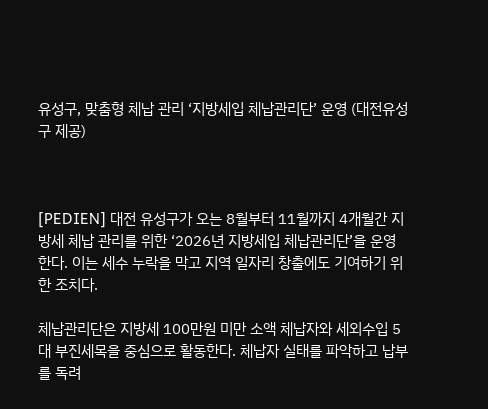유성구, 맞춤형 체납 관리 ‘지방세입 체납관리단’ 운영 (대전유성구 제공)



[PEDIEN] 대전 유성구가 오는 8월부터 11월까지 4개월간 지방세 체납 관리를 위한 ‘2026년 지방세입 체납관리단’을 운영한다. 이는 세수 누락을 막고 지역 일자리 창출에도 기여하기 위한 조치다.

체납관리단은 지방세 100만원 미만 소액 체납자와 세외수입 5대 부진세목을 중심으로 활동한다. 체납자 실태를 파악하고 납부를 독려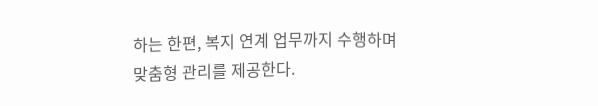하는 한편, 복지 연계 업무까지 수행하며 맞춤형 관리를 제공한다.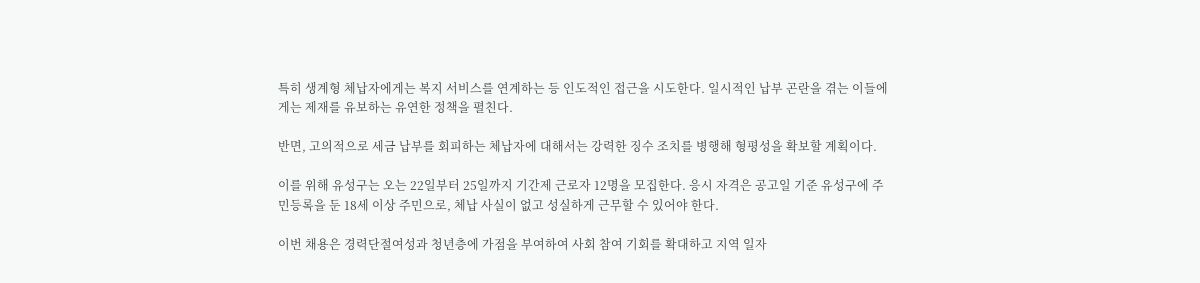특히 생계형 체납자에게는 복지 서비스를 연계하는 등 인도적인 접근을 시도한다. 일시적인 납부 곤란을 겪는 이들에게는 제재를 유보하는 유연한 정책을 펼친다.

반면, 고의적으로 세금 납부를 회피하는 체납자에 대해서는 강력한 징수 조치를 병행해 형평성을 확보할 계획이다.

이를 위해 유성구는 오는 22일부터 25일까지 기간제 근로자 12명을 모집한다. 응시 자격은 공고일 기준 유성구에 주민등록을 둔 18세 이상 주민으로, 체납 사실이 없고 성실하게 근무할 수 있어야 한다.

이번 채용은 경력단절여성과 청년층에 가점을 부여하여 사회 참여 기회를 확대하고 지역 일자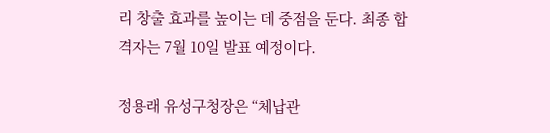리 창출 효과를 높이는 데 중점을 둔다. 최종 합격자는 7월 10일 발표 예정이다.

정용래 유성구청장은 “체납관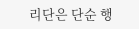리단은 단순 행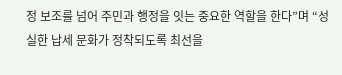정 보조를 넘어 주민과 행정을 잇는 중요한 역할을 한다”며 “성실한 납세 문화가 정착되도록 최선을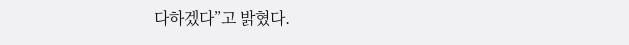다하겠다”고 밝혔다.